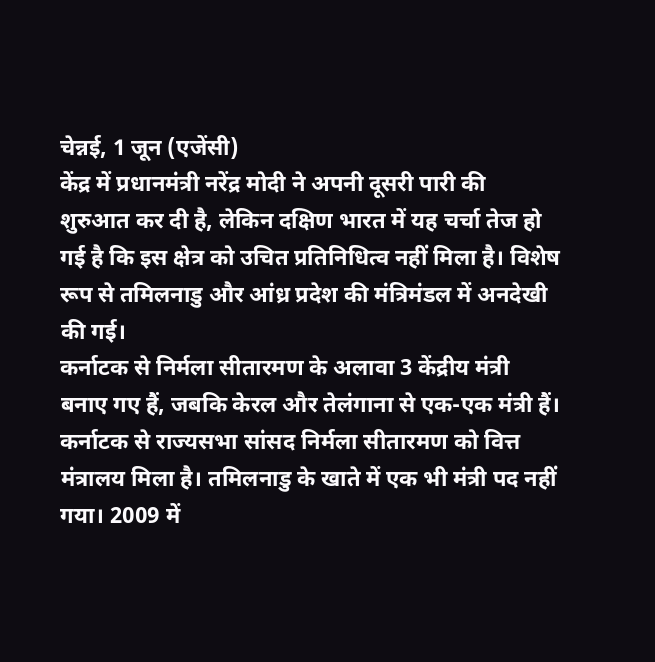चेन्नई, 1 जून (एजेंसी)
केंद्र में प्रधानमंत्री नरेंद्र मोदी ने अपनी दूसरी पारी की शुरुआत कर दी है, लेकिन दक्षिण भारत में यह चर्चा तेज हो गई है कि इस क्षेत्र को उचित प्रतिनिधित्व नहीं मिला है। विशेष रूप से तमिलनाडु और आंध्र प्रदेश की मंत्रिमंडल में अनदेखी की गई।
कर्नाटक से निर्मला सीतारमण के अलावा 3 केंद्रीय मंत्री बनाए गए हैं, जबकि केरल और तेलंगाना से एक-एक मंत्री हैं। कर्नाटक से राज्यसभा सांसद निर्मला सीतारमण को वित्त मंत्रालय मिला है। तमिलनाडु के खाते में एक भी मंत्री पद नहीं गया। 2009 में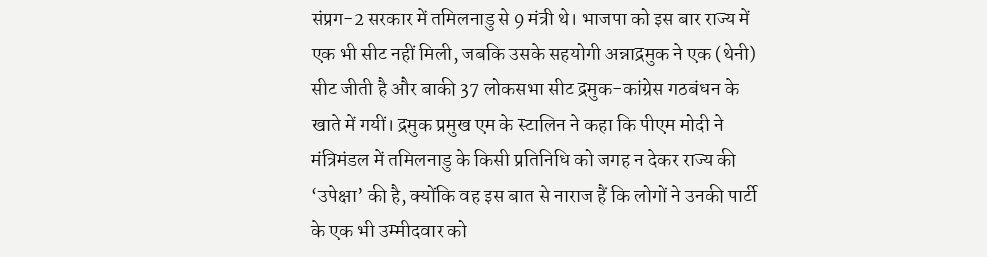संप्रग-2 सरकार में तमिलनाडु से 9 मंत्री थे। भाजपा को इस बार राज्य में एक भी सीट नहीं मिली, जबकि उसके सहयोगी अन्नाद्रमुक ने एक (थेनी) सीट जीती है और बाकी 37 लोकसभा सीट द्रमुक-कांग्रेस गठबंधन के खाते में गयीं। द्रमुक प्रमुख एम के स्टालिन ने कहा कि पीएम मोदी ने मंत्रिमंडल में तमिलनाडु के किसी प्रतिनिधि को जगह न देकर राज्य की ‘उपेक्षा’ की है, क्योंकि वह इस बात से नाराज हैं कि लोगों ने उनकी पार्टी के एक भी उम्मीदवार को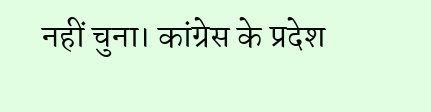नहीं चुना। कांग्रेस के प्रदेश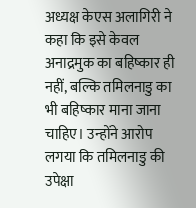अध्यक्ष केएस अलागिरी ने कहा कि इसे केवल अनाद्रमुक का बहिष्कार ही नहीं, बल्कि तमिलनाडु का भी बहिष्कार माना जाना चाहिए। उन्होंने आरोप लगया कि तमिलनाडु की उपेक्षा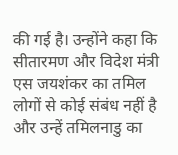की गई है। उन्होंने कहा कि सीतारमण और विदेश मंत्री एस जयशंकर का तमिल लोगों से कोई संबंध नहीं है और उन्हें तमिलनाडु का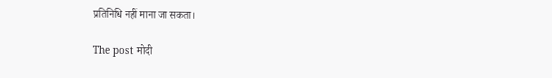प्रतिनिधि नहीं माना जा सकता।

The post मोदी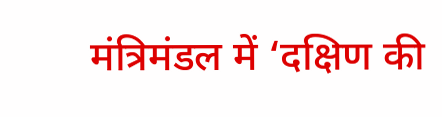मंत्रिमंडल में ‘दक्षिण की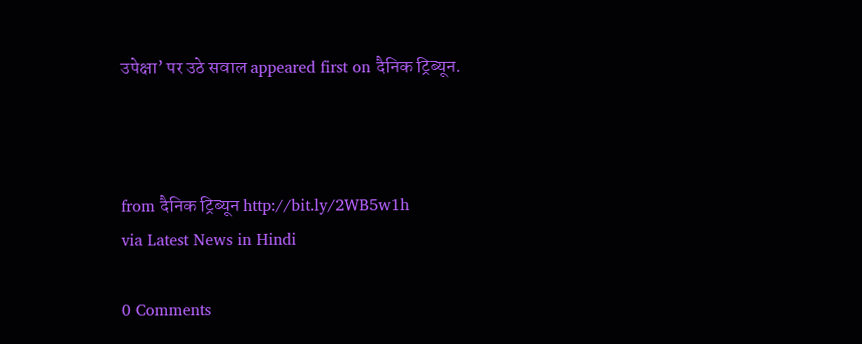उपेक्षा’ पर उठे सवाल appeared first on दैनिक ट्रिब्यून.



from दैनिक ट्रिब्यून http://bit.ly/2WB5w1h
via Latest News in Hindi

0 Comments